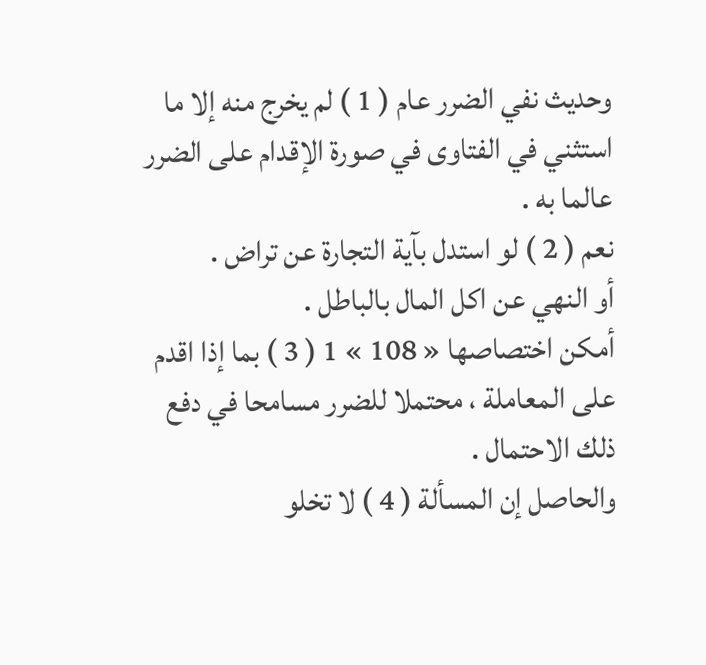وحديث نفي الضرر عام ( 1 ) لم يخرج منه إلا ما استثني في الفتاوى في صورة الإقدام على الضرر عالما به .
نعم ( 2 ) لو استدل بآية التجارة عن تراض .
أو النهي عن اكل المال بالباطل .
أمكن اختصاصها « 108 » 1 ( 3 ) بما إذا اقدم على المعاملة ، محتملا للضرر مسامحا في دفع ذلك الاحتمال .
والحاصل إن المسألة ( 4 ) لا تخلو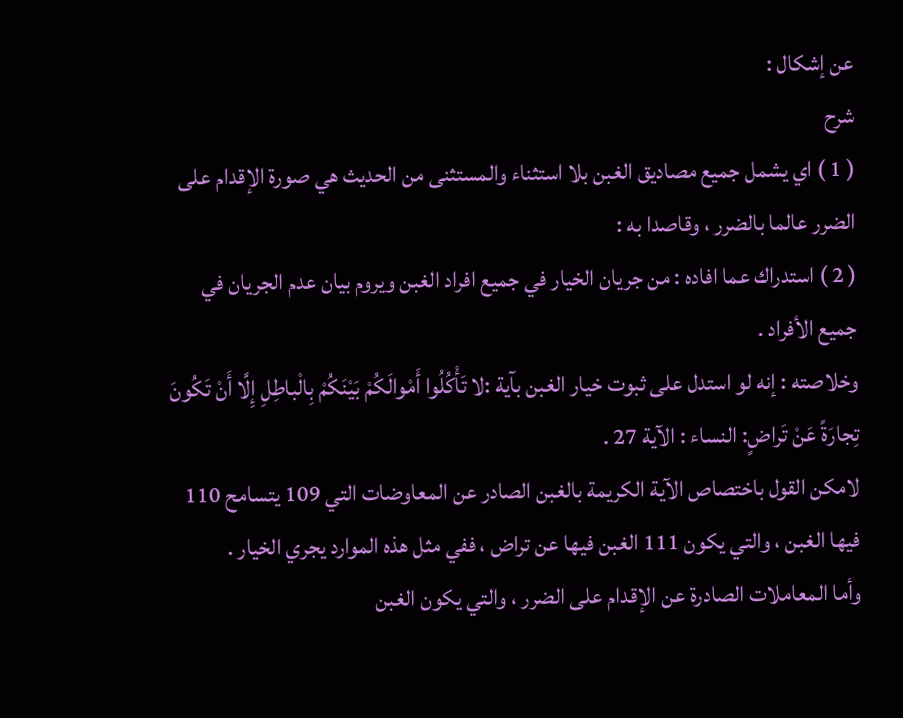عن إشكال :
شرح
( 1 ) اي يشمل جميع مصاديق الغبن بلا استثناء والمستثنى من الحديث هي صورة الإقدام على الضرر عالما بالضرر ، وقاصدا به :
( 2 ) استدراك عما افاده : من جريان الخيار في جميع افراد الغبن ويروم بيان عدم الجريان في جميع الأفراد .
وخلاصته : إنه لو استدل على ثبوت خيار الغبن بآية :لا تَأْكُلُوا أَمْوالَكُمْ بَيْنَكُمْ بِالْباطِلِ إِلَّا أَنْ تَكُونَ تِجارَةً عَنْ تَراضٍ: النساء : الآية 27 .
لامكن القول باختصاص الآية الكريمة بالغبن الصادر عن المعاوضات التي 109 يتسامح 110 فيها الغبن ، والتي يكون 111 الغبن فيها عن تراض ، ففي مثل هذه الموارد يجري الخيار .
وأما المعاملات الصادرة عن الإقدام على الضرر ، والتي يكون الغبن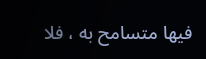فيها متسامح به ، فلا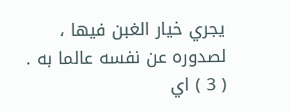يجري خيار الغبن فيها ، لصدوره عن نفسه عالما به .
( 3 ) اي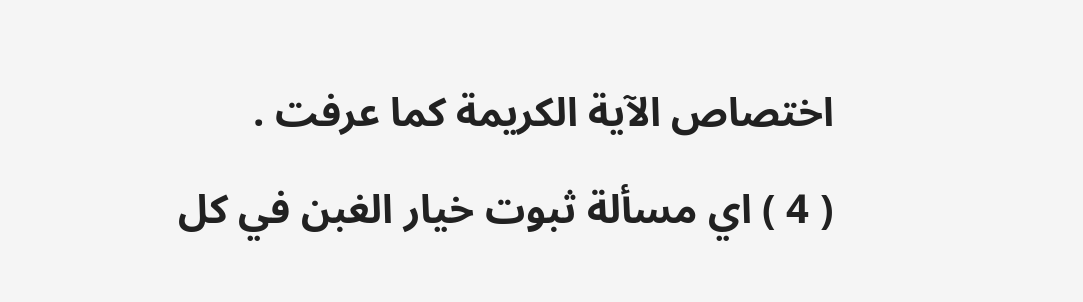اختصاص الآية الكريمة كما عرفت .
( 4 ) اي مسألة ثبوت خيار الغبن في كل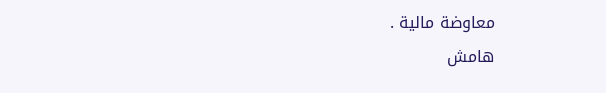معاوضة مالية .
هامش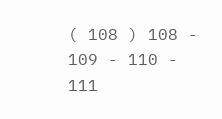( 108 ) 108 - 109 - 110 - 111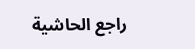راجع الحاشية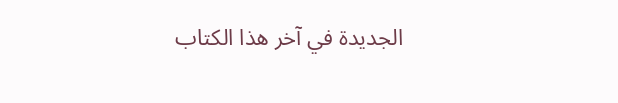الجديدة في آخر هذا الكتاب